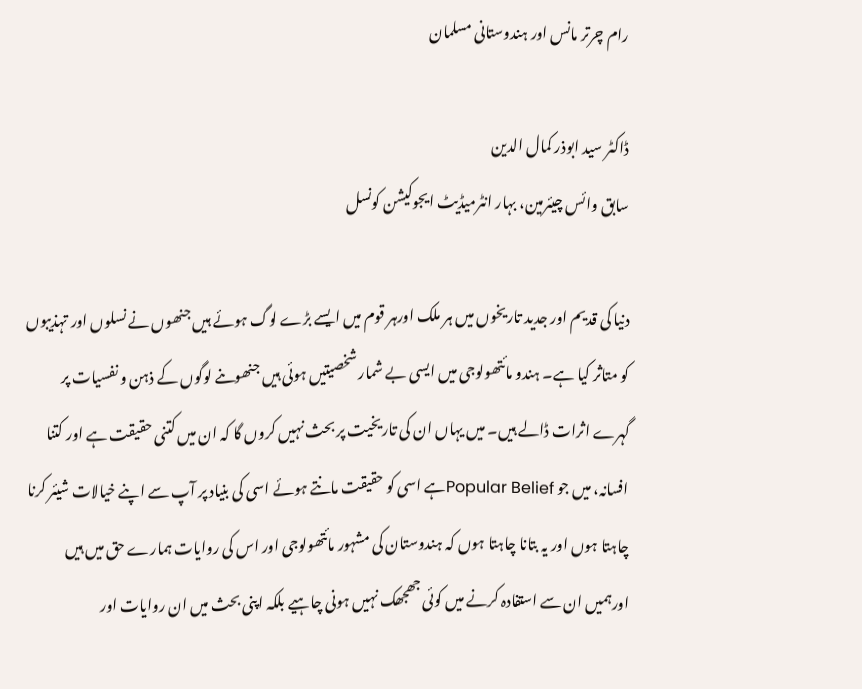رام چرتر مانس اور ہندوستانی مسلمان

ڈاکٹر سید ابوذر کمال الدین
سابق وائس چیئرمین، بہار انٹرمیڈیٹ ایجوکیشن کونسل

دنیا کی قدیم اور جدید تاریخوں میں ہر ملک اورہر قوم میں ایسے بڑے لوگ ہوئے ہیں جنھوں نے نسلوں اور تہذیبوں کو متاثر کیا ہے۔ ہندو مائتھولوجی میں ایسی بے شمار شخصیتیں ہوئی ہیں جنھوںنے لوگوں کے ذہن و نفسیات پر گہرے اثرات ڈالے ہیں۔ میں یہاں ان کی تاریخیت پر بحث نہیں کروں گا کہ ان میں کتنی حقیقت ہے اور کتنا افسانہ، میں جو Popular Beliefہے اسی کو حقیقت مانتے ہوئے اسی کی بنیاد پر آپ سے اپنے خیالات شیئر کرنا چاہتا ہوں اور یہ بتانا چاہتا ہوں کہ ہندوستان کی مشہور مائتھولوجی اور اس کی روایات ہمارے حق میں ہیں اورہمیں ان سے استفادہ کرنے میں کوئی جھجھک نہیں ہونی چاہیے بلکہ اپنی بحث میں ان روایات اور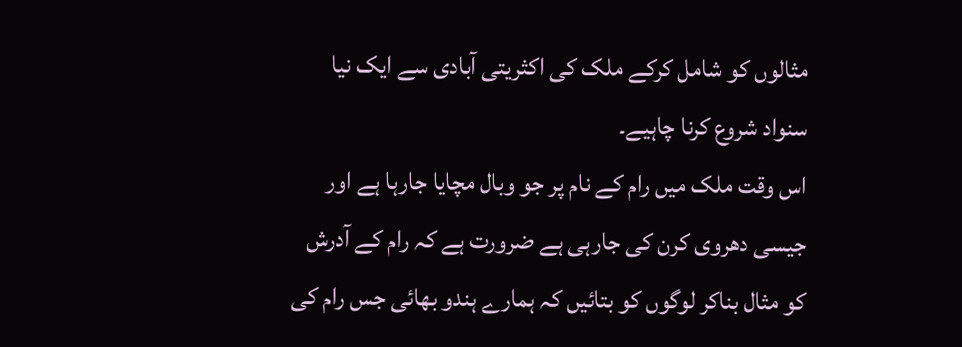مثالوں کو شامل کرکے ملک کی اکثریتی آبادی سے ایک نیا سنواد شروع کرنا چاہیے۔
اس وقت ملک میں رام کے نام پر جو وبال مچایا جارہا ہے اور جیسی دھروی کرن کی جارہی ہے ضرورت ہے کہ رام کے آدرش کو مثال بناکر لوگوں کو بتائیں کہ ہمارے ہندو بھائی جس رام کی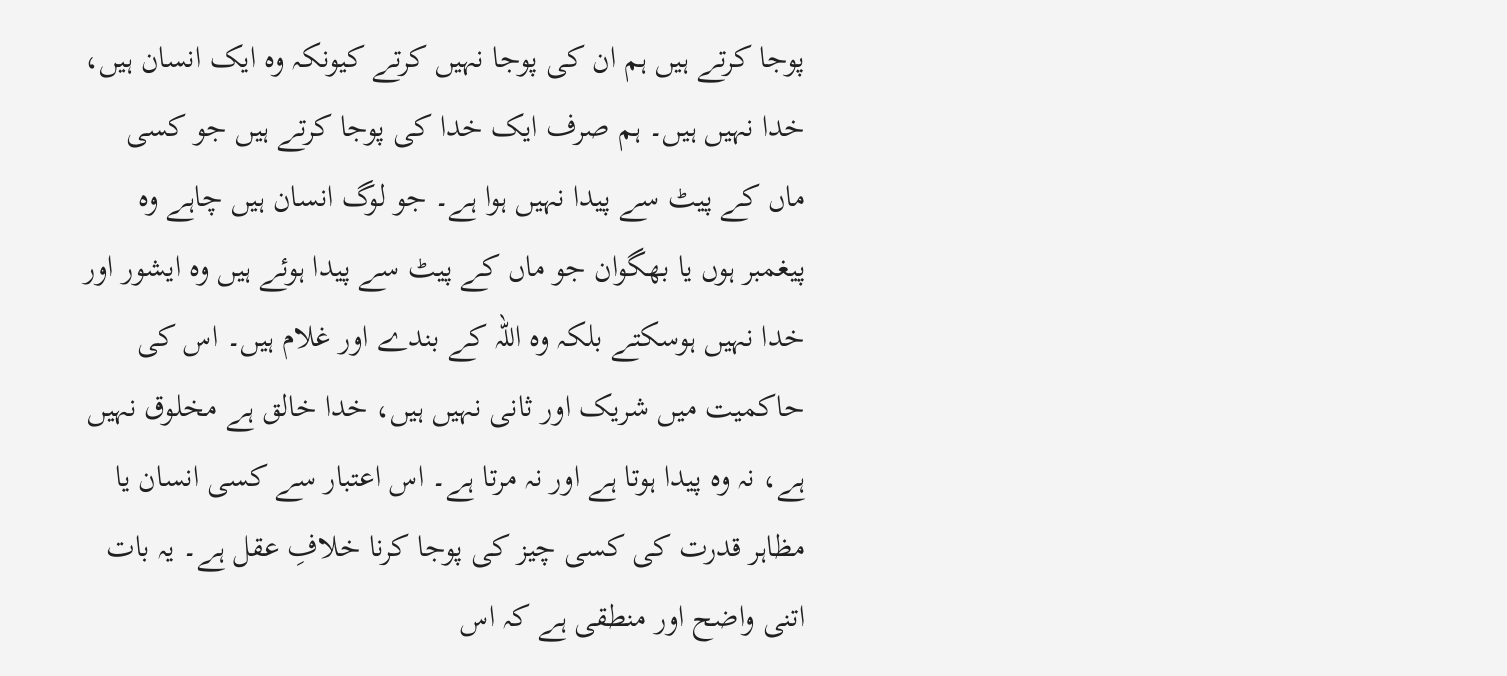پوجا کرتے ہیں ہم ان کی پوجا نہیں کرتے کیونکہ وہ ایک انسان ہیں، خدا نہیں ہیں۔ ہم صرف ایک خدا کی پوجا کرتے ہیں جو کسی ماں کے پیٹ سے پیدا نہیں ہوا ہے۔ جو لوگ انسان ہیں چاہے وہ پیغمبر ہوں یا بھگوان جو ماں کے پیٹ سے پیدا ہوئے ہیں وہ ایشور اور خدا نہیں ہوسکتے بلکہ وہ اللہ کے بندے اور غلام ہیں۔ اس کی حاکمیت میں شریک اور ثانی نہیں ہیں، خدا خالق ہے مخلوق نہیں ہے، نہ وہ پیدا ہوتا ہے اور نہ مرتا ہے۔ اس اعتبار سے کسی انسان یا مظاہر قدرت کی کسی چیز کی پوجا کرنا خلافِ عقل ہے۔ یہ بات اتنی واضح اور منطقی ہے کہ اس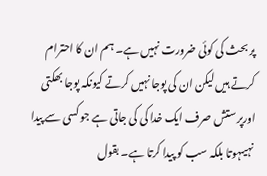پر بحث کی کوئی ضرورت نہیں ہے۔ ہم ان کا احترام کرتے ہیں لیکن ان کی پوجا نہیں کرتے کیونکہ پوجا بھکتی اورپر ستش صرف ایک خدا کی کی جاتی ہے جو کسی سے پیدا نہیںہوتا بلکہ سب کو پیدا کرتا ہے۔ بقول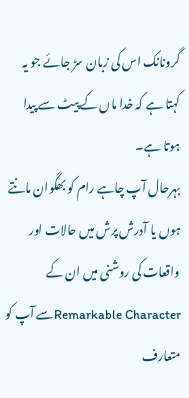گرونانک اس کی زبان سڑ جائے جو یہ کہتا ہے کہ خدا ماں کے پیٹ سے پیدا ہوتا ہے۔
بہرحال آپ چاہے رام کو بھگوان مانتے ہوں یا آدرش پرش میں حالات اور واقعات کی روشنی میں ان کے Remarkable Characterسے آپ کو متعارف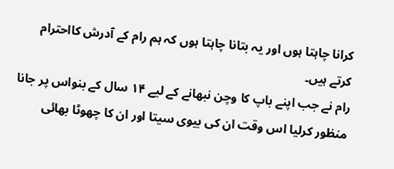کرانا چاہتا ہوں اور یہ بتانا چاہتا ہوں کہ ہم رام کے آدرش کااحترام کرتے ہیں۔
رام نے جب اپنے باپ کا وچن نبھانے کے لیے ۱۴ سال کے بنواس پر جانا منظور کرلیا اس وقت ان کی بیوی سیتا اور ان کا چھوٹا بھائی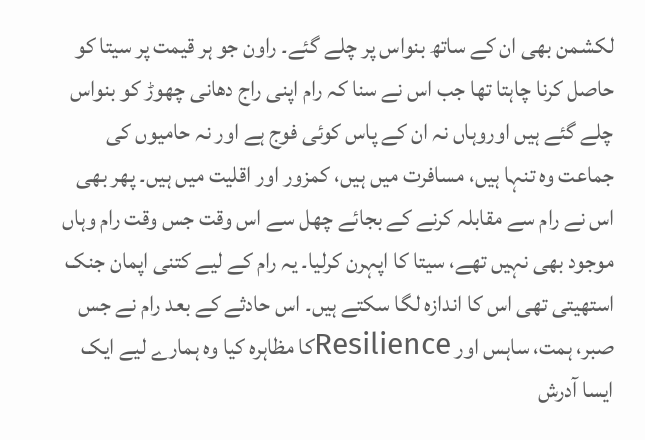لکشمن بھی ان کے ساتھ بنواس پر چلے گئے۔ راون جو ہر قیمت پر سیتا کو حاصل کرنا چاہتا تھا جب اس نے سنا کہ رام اپنی راج دھانی چھوڑ کو بنواس چلے گئے ہیں اوروہاں نہ ان کے پاس کوئی فوج ہے اور نہ حامیوں کی جماعت وہ تنہا ہیں، مسافرت میں ہیں، کمزور اور اقلیت میں ہیں۔ پھر بھی اس نے رام سے مقابلہ کرنے کے بجائے چھل سے اس وقت جس وقت رام وہاں موجود بھی نہیں تھے، سیتا کا اپہرن کرلیا۔ یہ رام کے لیے کتنی اپمان جنک استھیتی تھی اس کا اندازہ لگا سکتے ہیں۔ اس حادثے کے بعد رام نے جس صبر، ہمت، ساہس اور Resilienceکا مظاہرہ کیا وہ ہمارے لیے ایک ایسا آدرش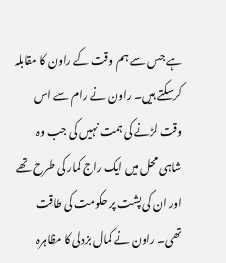ہے جس سے ہم وقت کے راون کا مقابلہ کرسکتے ہیں۔ راون نے رام سے اس وقت لڑنے کی ہمت نہیں کی جب وہ شاہی محل میں ایک راج کمار کی طرح تھے اور ان کی پشت پر حکومت کی طاقت تھی۔ راون نے کمال بزدلی کا مظاہرہ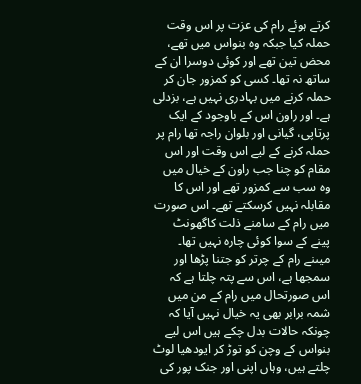کرتے ہوئے رام کی عزت پر اس وقت حملہ کیا جبکہ وہ بنواس میں تھے، محض تین تھے اور کوئی دوسرا ان کے ساتھ نہ تھا۔ کسی کو کمزور جان کر حملہ کرنے میں بہادری نہیں ہے، بزدلی ہے۔ اور راون اس کے باوجود کے ایک پرتاپی، گیانی اور بلوان راجہ تھا رام پر حملہ کرنے کے لیے اس وقت اور اس مقام کو چنا جب راون کے خیال میں وہ سب سے کمزور تھے اور اس کا مقابلہ نہیں کرسکتے تھے۔ اس صورت میں رام کے سامنے ذلت کاگھونٹ پینے کے سوا کوئی چارہ نہیں تھا۔ میںنے رام کے چرتر کو جتنا پڑھا اور سمجھا ہے، اس سے پتہ چلتا ہے کہ اس صورتحال میں رام کے من میں شمہ برابر بھی یہ خیال نہیں آیا کہ چونکہ حالات بدل چکے ہیں اس لیے بنواس کے وچن کو توڑ کر ایودھیا لوٹ چلتے ہیں، وہاں اپنی اور جنک پور کی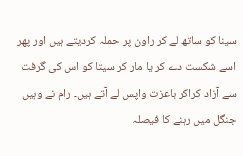سینا کو ساتھ لے کر راون پر حملہ کردیتے ہیں اور پھر اسے شکست دے کر یا مار کر سیتا کو اس کی گرفت سے آزاد کراکر باعزت واپس لے آتے ہیں۔ رام نے وہیں جنگل میں رہنے کا فیصلہ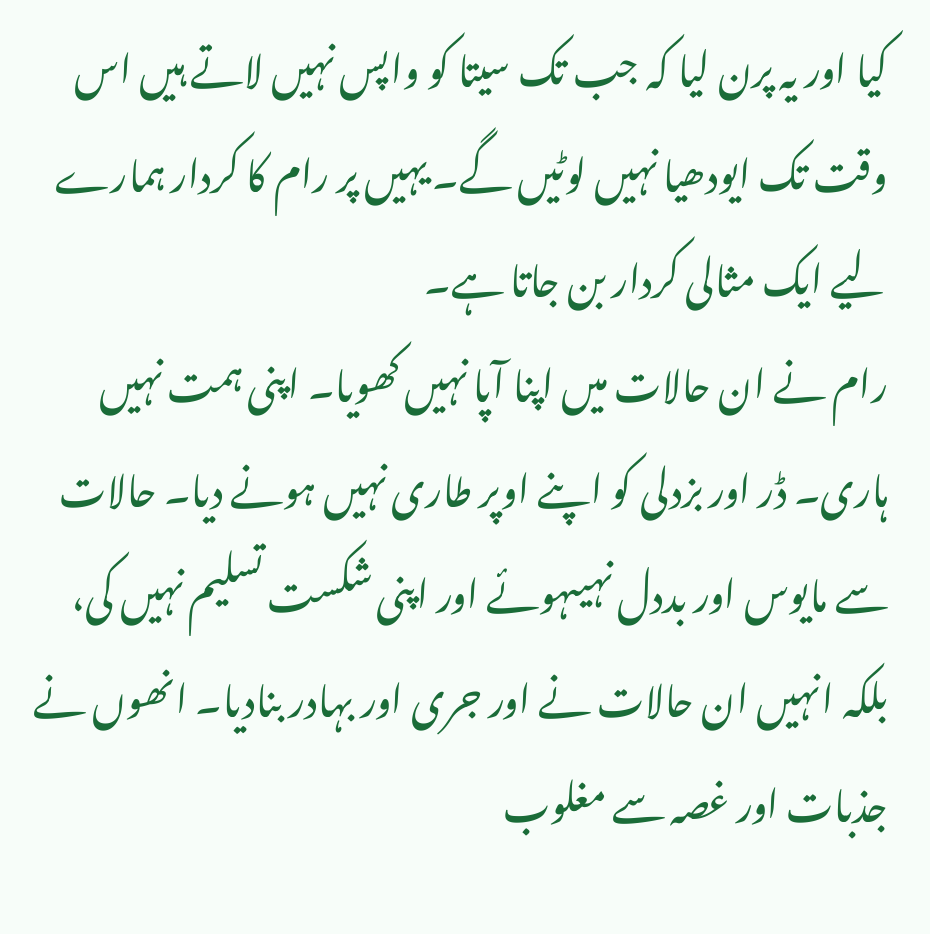کیا اور یہ پرن لیا کہ جب تک سیتا کو واپس نہیں لاتے ہیں اس وقت تک ایودھیا نہیں لوٹیں گے۔ یہیں پر رام کا کردار ہمارے لیے ایک مثالی کردار بن جاتا ہے۔
رام نے ان حالات میں اپنا آپا نہیں کھویا۔ اپنی ہمت نہیں ہاری۔ ڈر اور بزدلی کو اپنے اوپر طاری نہیں ہونے دیا۔ حالات سے مایوس اور بددل نہیںہوئے اور اپنی شکست تسلیم نہیں کی، بلکہ انہیں ان حالات نے اور جری اور بہادر بنادیا۔ انھوں نے جذبات اور غصہ سے مغلوب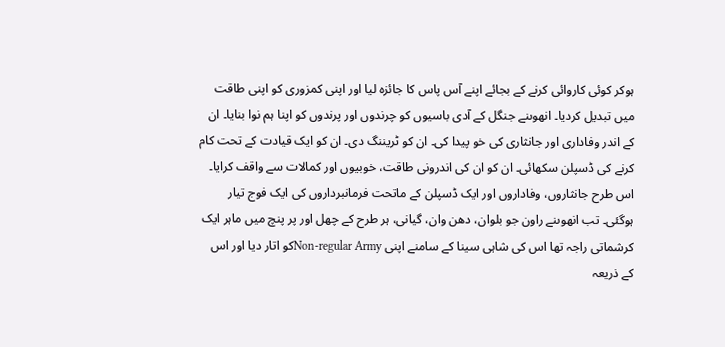ہوکر کوئی کاروائی کرنے کے بجائے اپنے آس پاس کا جائزہ لیا اور اپنی کمزوری کو اپنی طاقت میں تبدیل کردیا۔ انھوںنے جنگل کے آدی باسیوں کو چرندوں اور پرندوں کو اپنا ہم نوا بنایا۔ ان کے اندر وفاداری اور جانثاری کی خو پیدا کی۔ ان کو ٹریننگ دی۔ ان کو ایک قیادت کے تحت کام کرنے کی ڈسپلن سکھائی۔ ان کو ان کی اندرونی طاقت، خوبیوں اور کمالات سے واقف کرایا۔ اس طرح جانثاروں، وفاداروں اور ایک ڈسپلن کے ماتحت فرمانبرداروں کی ایک فوج تیار ہوگئی۔ تب انھوںنے راون جو بلوان، دھن وان، گیانی، ہر طرح کے چھل اور پر پنچ میں ماہر ایک کرشماتی راجہ تھا اس کی شاہی سینا کے سامنے اپنی Non-regular Armyکو اتار دیا اور اس کے ذریعہ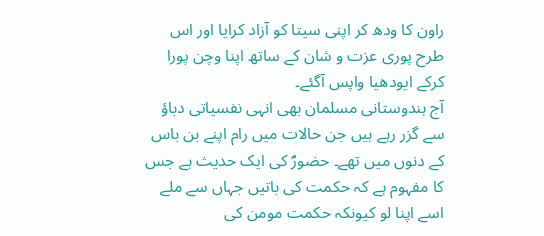راون کا ودھ کر اپنی سیتا کو آزاد کرایا اور اس طرح پوری عزت و شان کے ساتھ اپنا وچن پورا کرکے ایودھیا واپس آگئے۔
آج ہندوستانی مسلمان بھی انہی نفسیاتی دباؤ سے گزر رہے ہیں جن حالات میں رام اپنے بن باس کے دنوں میں تھے۔ حضورؐ کی ایک حدیث ہے جس کا مفہوم ہے کہ حکمت کی باتیں جہاں سے ملے اسے اپنا لو کیونکہ حکمت مومن کی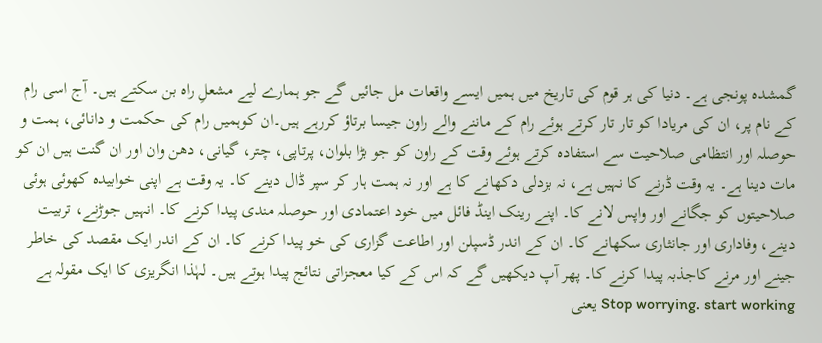گمشدہ پونجی ہے۔ دنیا کی ہر قوم کی تاریخ میں ہمیں ایسے واقعات مل جائیں گے جو ہمارے لیے مشعلِ راہ بن سکتے ہیں۔ آج اسی رام کے نام پر، ان کی مریادا کو تار تار کرتے ہوئے رام کے ماننے والے راون جیسا برتاؤ کررہے ہیں۔ان کوہمیں رام کی حکمت و دانائی، ہمت و حوصلہ اور انتظامی صلاحیت سے استفادہ کرتے ہوئے وقت کے راون کو جو بڑا بلوان، پرتاپی، چتر، گیانی، دھن وان اور ان گنت ہیں ان کو مات دینا ہے۔ یہ وقت ڈرنے کا نہیں ہے، نہ بزدلی دکھانے کا ہے اور نہ ہمت ہار کر سپر ڈال دینے کا۔ یہ وقت ہے اپنی خوابیدہ کھوئی ہوئی صلاحیتوں کو جگانے اور واپس لانے کا۔ اپنے رینک اینڈ فائل میں خود اعتمادی اور حوصلہ مندی پیدا کرنے کا۔ انہیں جوڑنے، تربیت دینے، وفاداری اور جانثاری سکھانے کا۔ ان کے اندر ڈسپلن اور اطاعت گزاری کی خو پیدا کرنے کا۔ ان کے اندر ایک مقصد کی خاطر جینے اور مرنے کاجذبہ پیدا کرنے کا۔ پھر آپ دیکھیں گے کہ اس کے کیا معجزاتی نتائج پیدا ہوتے ہیں۔ لہٰذا انگریزی کا ایک مقولہ ہے Stop worrying. start working یعنی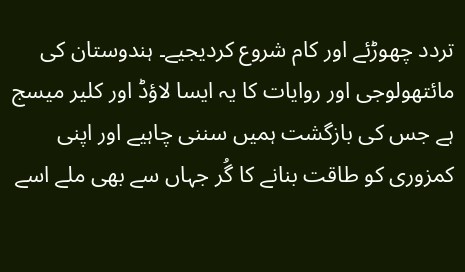تردد چھوڑئے اور کام شروع کردیجیے۔ ہندوستان کی مائتھولوجی اور روایات کا یہ ایسا لاؤڈ اور کلیر میسج ہے جس کی بازگشت ہمیں سننی چاہیے اور اپنی کمزوری کو طاقت بنانے کا گُر جہاں سے بھی ملے اسے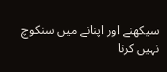سیکھنے اور اپنانے میں سنکوچ نہیں کرنا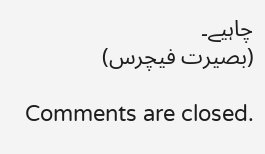چاہیے۔
(بصیرت فیچرس)

Comments are closed.